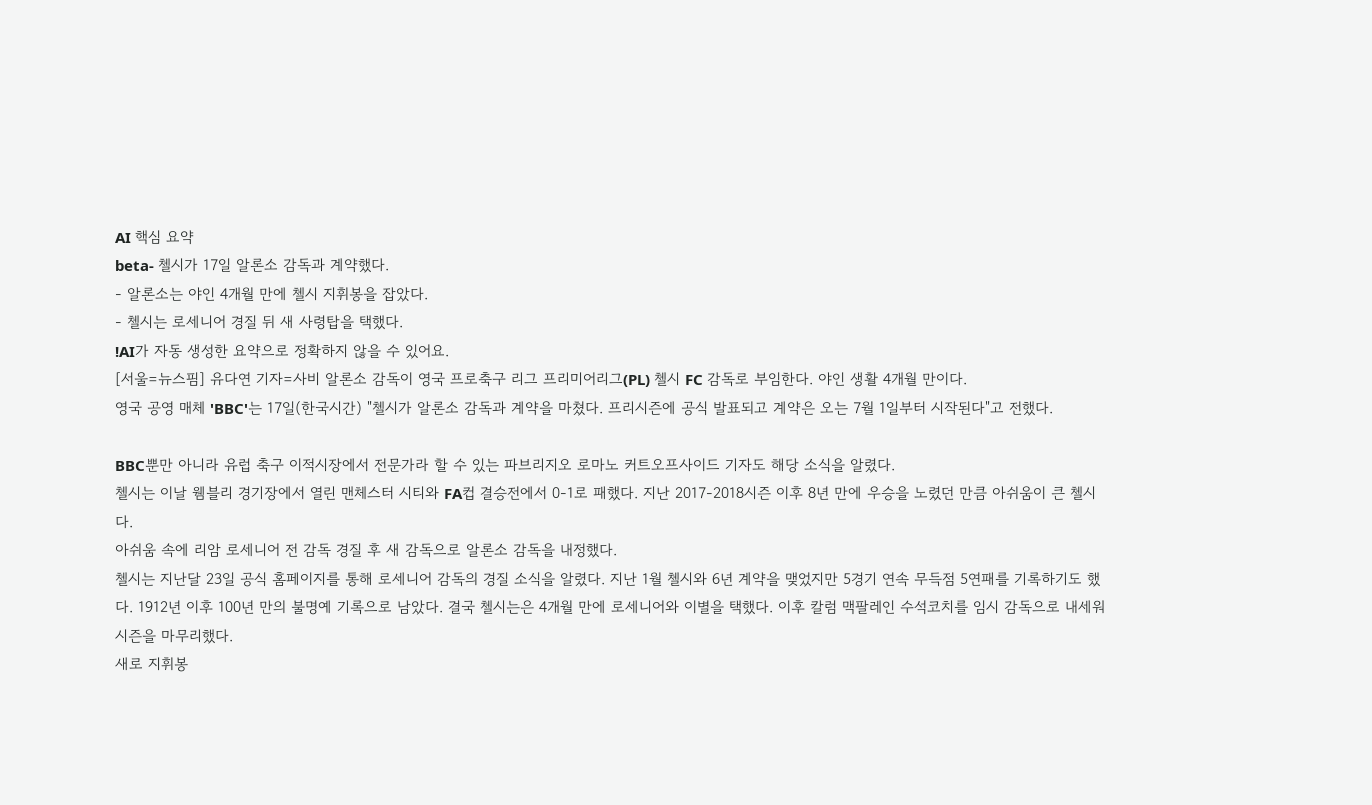AI 핵심 요약
beta- 첼시가 17일 알론소 감독과 계약했다.
- 알론소는 야인 4개월 만에 첼시 지휘봉을 잡았다.
- 첼시는 로세니어 경질 뒤 새 사령탑을 택했다.
!AI가 자동 생성한 요약으로 정확하지 않을 수 있어요.
[서울=뉴스핌] 유다연 기자=사비 알론소 감독이 영국 프로축구 리그 프리미어리그(PL) 첼시 FC 감독로 부임한다. 야인 생활 4개월 만이다.
영국 공영 매체 'BBC'는 17일(한국시간) "첼시가 알론소 감독과 계약을 마쳤다. 프리시즌에 공식 발표되고 계약은 오는 7월 1일부터 시작된다"고 전했다.

BBC뿐만 아니라 유럽 축구 이적시장에서 전문가라 할 수 있는 파브리지오 로마노 커트오프사이드 기자도 해당 소식을 알렸다.
첼시는 이날 웸블리 경기장에서 열린 맨체스터 시티와 FA컵 결승전에서 0-1로 패했다. 지난 2017-2018시즌 이후 8년 만에 우승을 노렸던 만큼 아쉬움이 큰 첼시다.
아쉬움 속에 리암 로세니어 전 감독 경질 후 새 감독으로 알론소 감독을 내정했다.
첼시는 지난달 23일 공식 홈페이지를 통해 로세니어 감독의 경질 소식을 알렸다. 지난 1월 첼시와 6년 계약을 맺었지만 5경기 연속 무득점 5연패를 기록하기도 했다. 1912년 이후 100년 만의 불명예 기록으로 남았다. 결국 첼시는은 4개월 만에 로세니어와 이별을 택했다. 이후 칼럼 맥팔레인 수석코치를 임시 감독으로 내세워 시즌을 마무리했다.
새로 지휘봉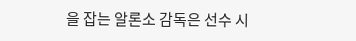을 잡는 알론소 감독은 선수 시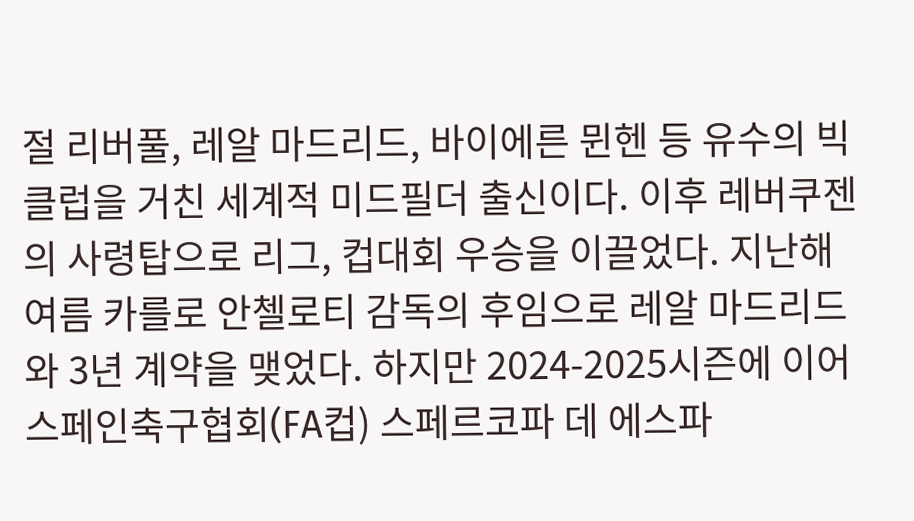절 리버풀, 레알 마드리드, 바이에른 뮌헨 등 유수의 빅클럽을 거친 세계적 미드필더 출신이다. 이후 레버쿠젠의 사령탑으로 리그, 컵대회 우승을 이끌었다. 지난해 여름 카를로 안첼로티 감독의 후임으로 레알 마드리드와 3년 계약을 맺었다. 하지만 2024-2025시즌에 이어 스페인축구협회(FA컵) 스페르코파 데 에스파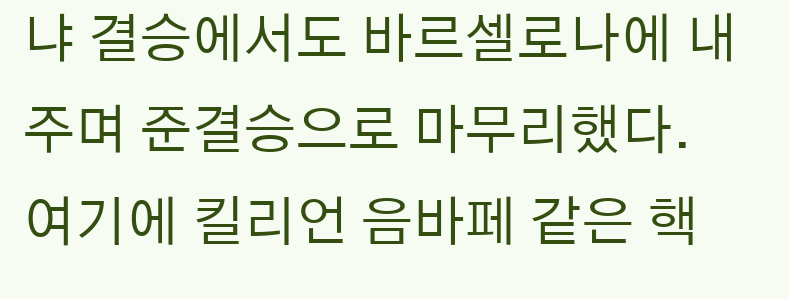냐 결승에서도 바르셀로나에 내주며 준결승으로 마무리했다.
여기에 킬리언 음바페 같은 핵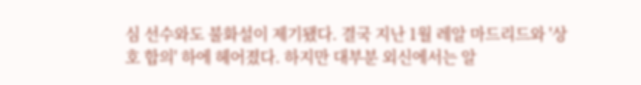심 선수와도 불화설이 제기됐다. 결국 지난 1월 레알 마드리드와 '상호 합의' 하에 헤어졌다. 하지만 대부분 외신에서는 알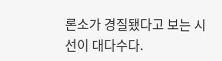론소가 경질됐다고 보는 시선이 대다수다.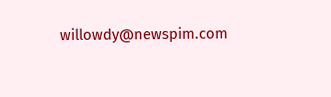willowdy@newspim.com